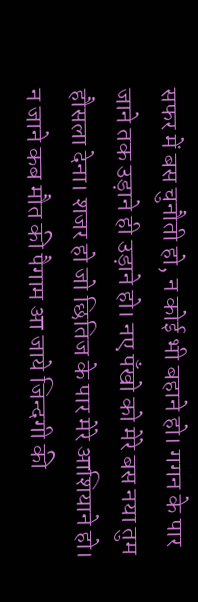सफर में बस चुनौती हो, न कोई भी बहाने हो। गगन के पार जाने तक उड़ाने ही उड़ाने हो। नए पँखो को मेरे बस नया तुम हौसला देना। शजर हो जो छितिज के पार मेरे आशियाने हो।
न जाने कब मौत की पैगाम आ जाये जिन्दगी की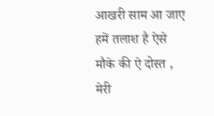आखरी साम आ जाए हमें तलाश है ऐसे मौके की ऐ दोस्त , मेरी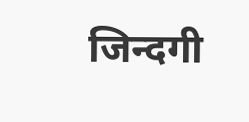जिन्दगी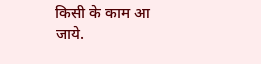किसी के काम आ जाये.